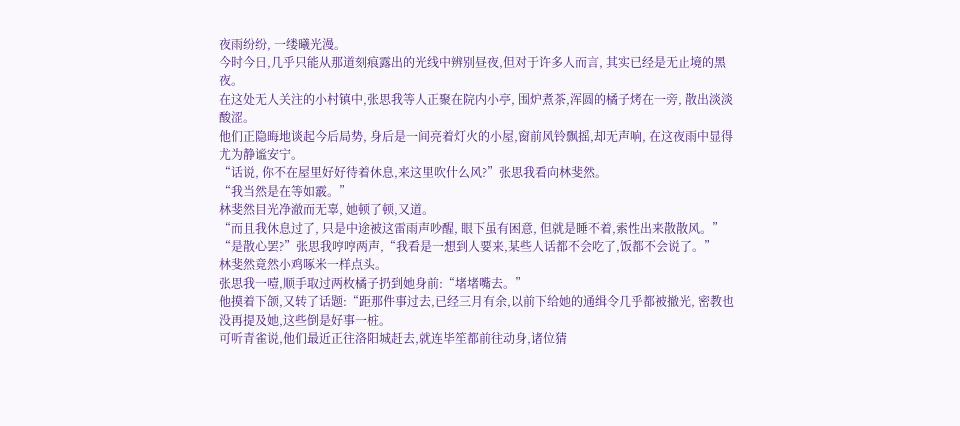夜雨纷纷, 一缕曦光漫。
今时今日,几乎只能从那道刻痕露出的光线中辨别昼夜,但对于许多人而言, 其实已经是无止境的黑夜。
在这处无人关注的小村镇中,张思我等人正聚在院内小亭, 围炉煮茶,浑圆的橘子烤在一旁, 散出淡淡酸涩。
他们正隐晦地谈起今后局势, 身后是一间亮着灯火的小屋,窗前风铃飘摇,却无声响, 在这夜雨中显得尤为静谧安宁。
“话说, 你不在屋里好好待着休息,来这里吹什么风?”张思我看向林斐然。
“我当然是在等如霰。”
林斐然目光净澈而无辜, 她顿了顿,又道。
“而且我休息过了, 只是中途被这雷雨声吵醒, 眼下虽有困意, 但就是睡不着,索性出来散散风。”
“是散心罢?”张思我哼哼两声,“我看是一想到人要来,某些人话都不会吃了,饭都不会说了。”
林斐然竟然小鸡啄米一样点头。
张思我一噎,顺手取过两枚橘子扔到她身前:“堵堵嘴去。”
他摸着下颌,又转了话题:“距那件事过去,已经三月有余,以前下给她的通缉令几乎都被撤光, 密教也没再提及她,这些倒是好事一桩。
可听青雀说,他们最近正往洛阳城赶去,就连毕笙都前往动身,诸位猜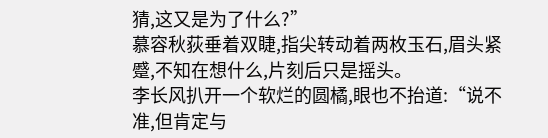猜,这又是为了什么?”
慕容秋荻垂着双睫,指尖转动着两枚玉石,眉头紧蹙,不知在想什么,片刻后只是摇头。
李长风扒开一个软烂的圆橘,眼也不抬道:“说不准,但肯定与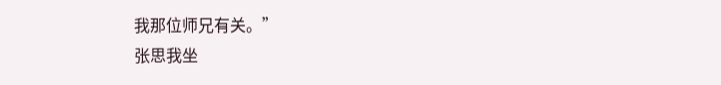我那位师兄有关。”
张思我坐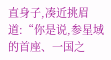直身子,凑近挑眉道:“你是说,参星域的首座、一国之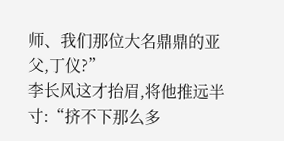师、我们那位大名鼎鼎的亚父,丁仪?”
李长风这才抬眉,将他推远半寸:“挤不下那么多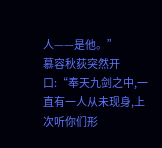人——是他。”
慕容秋荻突然开口:“奉天九剑之中,一直有一人从未现身,上次听你们形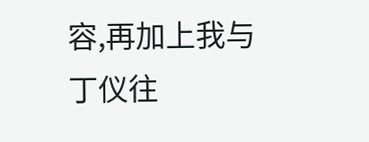容,再加上我与丁仪往